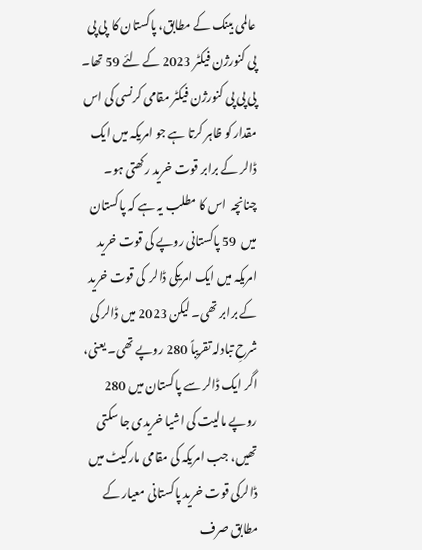عالمی بینک کے مطابق، پاکستان کا  پی پی پی کنورژن فیکٹر 2023 کے لئے 59 تھا۔ پی پی پی کنورژن فیکٹر مقامی کرنسی کی اس مقدار کو ظاہر کرتا ہے جو امریکہ میں ایک ڈالر کے برابر قوت خرید رکھتی ہو۔ چنانچہ  اس کا مطلب یہ ہے کہ پاکستان میں  59 پاکستانی روپے کی قوت خرید امریکہ میں ایک امریکی ڈالر  کی قوت خرید کے برابر تھی۔ لیکن 2023 میں ڈالر کی شرحِ تبادلہ تقریباً 280 روپے تھی۔ یعنی، اگر ایک ڈالر سے پاکستان میں 280 روپے مالیت کی اشیا خریدی جا سکتی تھیں، جب امریکہ کی مقامی مارکیٹ میں ڈالرکی قوت خرید پاکستانی معیار کے مطابق صرف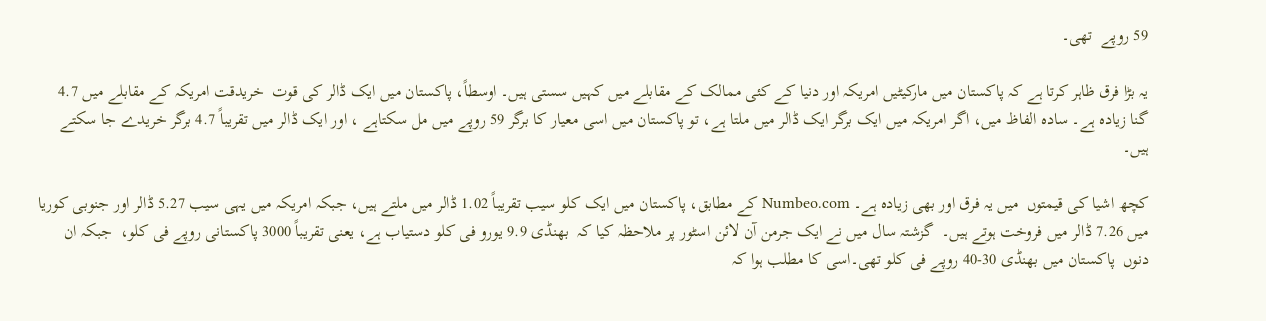59 روپے  تھی۔

یہ بڑا فرق ظاہر کرتا ہے کہ پاکستان میں مارکیٹیں امریکہ اور دنیا کے کئی ممالک کے مقابلے میں کہیں سستی ہیں۔ اوسطاً، پاکستان میں ایک ڈالر کی قوت  خریدقت امریکہ کے مقابلے میں 4.7 گنا زیادہ ہے۔ سادہ الفاظ میں، اگر امریکہ میں ایک برگر ایک ڈالر میں ملتا ہے، تو پاکستان میں اسی معیار کا برگر 59 روپے میں مل سکتاہے ، اور ایک ڈالر میں تقریباً 4.7 برگر خریدے جا سکتے ہیں۔

کچھ اشیا کی قیمتوں  میں یہ فرق اور بھی زیادہ ہے۔ Numbeo.com کے مطابق، پاکستان میں ایک کلو سیب تقریباً 1.02 ڈالر میں ملتے ہیں، جبکہ امریکہ میں یہی سیب 5.27 ڈالر اور جنوبی کوریا میں 7.26 ڈالر میں فروخت ہوتے ہیں۔  گزشتہ سال میں نے ایک جرمن آن لائن اسٹور پر ملاحظہ کیا کہ  بھنڈی 9.9 یورو فی کلو دستیاب ہے، یعنی تقریباً 3000 پاکستانی روپے فی کلو،  جبکہ ان دنوں  پاکستان میں بھنڈی 30-40 روپے فی کلو تھی۔اسی کا مطلب ہوا کہ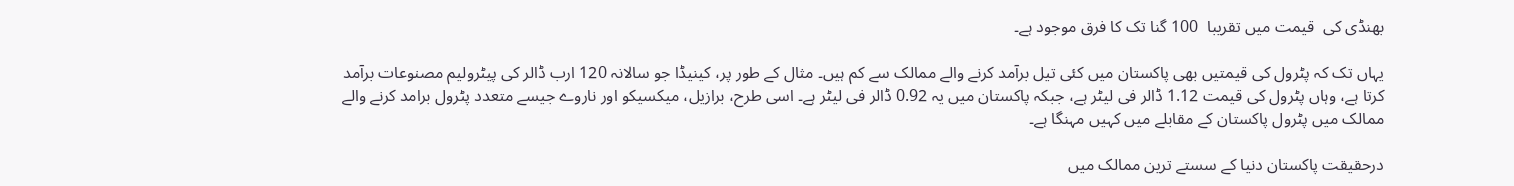بھنڈی کی  قیمت میں تقریبا  100 گنا تک کا فرق موجود ہے۔

یہاں تک کہ پٹرول کی قیمتیں بھی پاکستان میں کئی تیل برآمد کرنے والے ممالک سے کم ہیں۔ مثال کے طور پر، کینیڈا جو سالانہ 120 ارب ڈالر کی پیٹرولیم مصنوعات برآمد کرتا ہے، وہاں پٹرول کی قیمت 1.12 ڈالر فی لیٹر ہے، جبکہ پاکستان میں یہ 0.92 ڈالر فی لیٹر ہے۔ اسی طرح، برازیل، میکسیکو اور ناروے جیسے متعدد پٹرول برامد کرنے والے ممالک میں پٹرول پاکستان کے مقابلے میں کہیں مہنگا ہے۔

درحقیقت پاکستان دنیا کے سستے ترین ممالک میں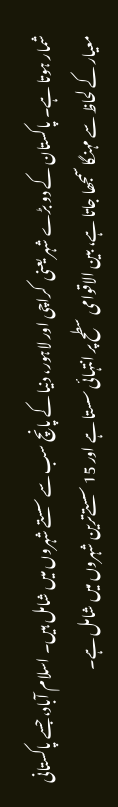شمار ہوتا ہے۔ پاکستان کے دو بڑے شہر یعنی  کراچی اور لاہور، دنیا کے پانچ سب سے سستے شہروں میں شامل ہیں۔ اسلام آباد، جسے پاکستانی معیار کے لحاظ سے مہنگا سمجھا جاتا ہے، بین الاقوامی سطح پر انتہائی سستا ہے اور 15 سستےترین شہروں میں شامل ہے۔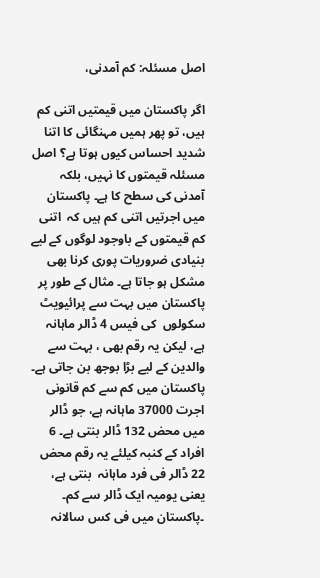اصل مسئلہ: کم آمدنی،

اگر پاکستان میں قیمتیں اتنی کم ہیں، تو پھر ہمیں مہنگائی کا اتنا شدید احساس کیوں ہوتا ہے؟ اصل مسئلہ قیمتوں کا نہیں، بلکہ آمدنی کی سطح کا ہے۔ پاکستان میں اجرتیں اتنی کم ہیں کہ  اتنی کم قیمتوں کے باوجود لوگوں کے لیے بنیادی ضروریات پوری کرنا بھی مشکل ہو جاتا ہے۔ مثال کے طور پر پاکستان میں بہت سے پرائیویٹ سکولوں  کی فیس 4 ڈالر ماہانہ ہے، لیکن یہ رقم بھی ، بہت سے والدین کے لیے بڑا بوجھ بن جاتی ہے۔  پاکستان میں کم سے کم قانونی اجرت 37000 ماہانہ ہے، جو ڈالر میں محض 132 ڈالر بنتی ہے۔ 6 افراد کے کنبہ کیلئے یہ رقم محض 22 ڈالر فی فرد ماہانہ  بنتی ہے،  یعنی یومیہ ایک ڈالر سے کم۔ ۔پاکستان میں فی کس سالانہ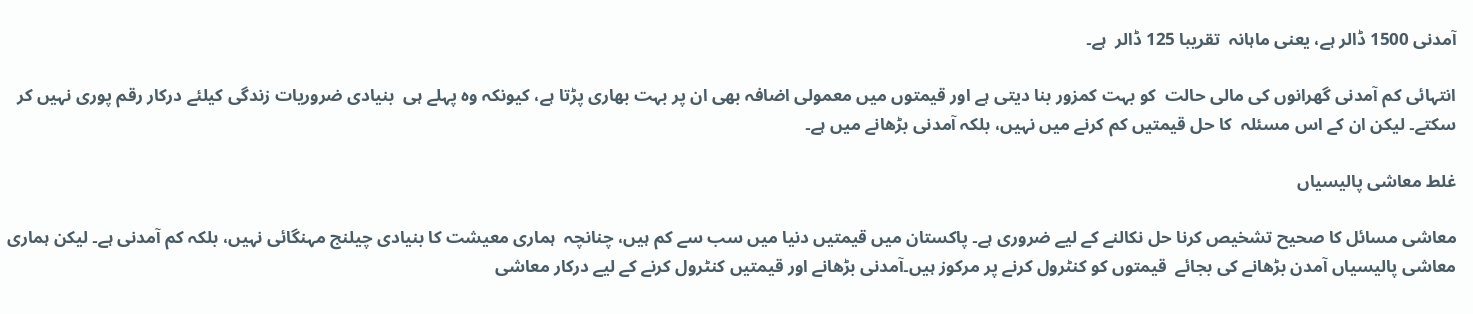آمدنی 1500 ڈالر ہے، یعنی ماہانہ  تقریبا 125 ڈالر  ہے۔

انتہائی کم آمدنی گھرانوں کی مالی حالت  کو بہت کمزور بنا دیتی ہے اور قیمتوں میں معمولی اضافہ بھی ان پر بہت بھاری پڑتا ہے، کیونکہ وہ پہلے ہی  بنیادی ضروریات زندگی کیلئے درکار رقم پوری نہیں کر سکتے۔ لیکن ان کے اس مسئلہ  کا حل قیمتیں کم کرنے میں نہیں، بلکہ آمدنی بڑھانے میں ہے۔

غلط معاشی پالیسیاں

معاشی مسائل کا صحیح تشخیص کرنا حل نکالنے کے لیے ضروری ہے۔ پاکستان میں قیمتیں دنیا میں سب سے کم ہیں، چنانچہ  ہماری معیشت کا بنیادی چیلنج مہنگائی نہیں، بلکہ کم آمدنی ہے۔ لیکن ہماری معاشی پالیسیاں آمدن بڑھانے کی بجائے  قیمتوں کو کنٹرول کرنے پر مرکوز ہیں۔آمدنی بڑھانے اور قیمتیں کنٹرول کرنے کے لیے درکار معاشی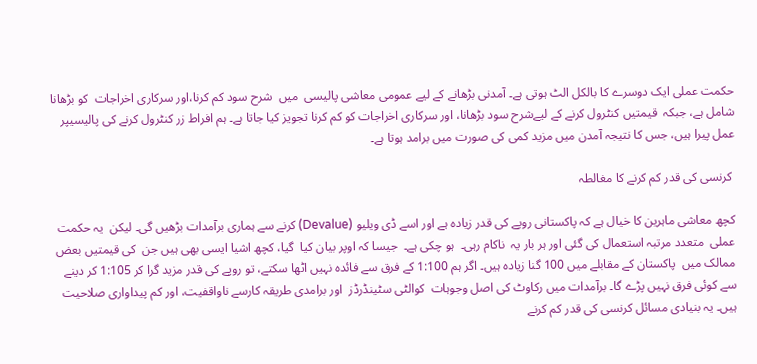حکمت عملی ایک دوسرے کا بالکل الٹ ہوتی ہے۔ آمدنی بڑھانے کے لیے عمومی معاشی پالیسی  میں  شرح سود کم کرنا،اور سرکاری اخراجات  کو بڑھانا شامل ہے، جبکہ  قیمتیں کنٹرول کرنے کے لیےشرح سود بڑھانا، اور سرکاری اخراجات کو کم کرنا تجویز کیا جاتا ہے۔ ہم افراط زر کنٹرول کرنے کی پالیسیپر عمل پیرا ہیں، جس کا نتیجہ آمدن میں مزید کمی کی صورت میں برامد ہوتا ہے۔

 کرنسی کی قدر کم کرنے کا مغالطہ

کچھ معاشی ماہرین کا خیال ہے کہ پاکستانی روپے کی قدر زیادہ ہے اور اسے ڈی ویلیو (Devalue) کرنے سے ہماری برآمدات بڑھیں گی۔ لیکن  یہ حکمت عملی  متعدد مرتبہ استعمال کی گئی اور ہر بار یہ  ناکام رہی۔  ہو چکی ہے۔  جیسا کہ اوپر بیان کیا  گیا، کچھ اشیا ایسی بھی ہیں جن  کی قیمتیں بعض ممالک میں  پاکستان کے مقابلے میں 100 گنا زیادہ ہیں۔ اگر ہم 1:100 کے فرق سے فائدہ نہیں اٹھا سکتے، تو روپے کی قدر مزید گرا کر 1:105 کر دینے سے کوئی فرق نہیں پڑے گا۔ برآمدات میں رکاوٹ کی اصل وجوہات  کوالٹی سٹینڈرڈز  اور برامدی طریقہ کارسے ناواقفیت، اور کم پیداواری صلاحیت ہیں۔ یہ بنیادی مسائل کرنسی کی قدر کم کرنے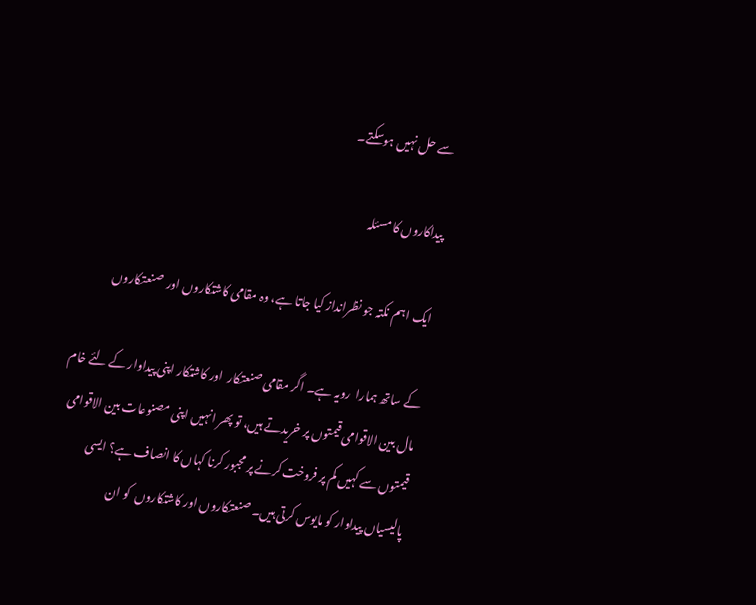سے حل نہیں ہوسکتے۔

پیداکاروں کا مسئلہ

ایک اہم نکتہ جو نظرانداز کیا جاتا ہے، وہ مقامی کاشتکاروں اور  صنعتکاروں

کے ساتھ ہمارا  رویہ ہے۔ اگر مقامی صنعتکار  اور کاشتکار اپنی پیداوار کے لئے خام مال بین الاقوامی قیمتوں پر خریدتے ہیں، تو پھر انہیں اپنی مصنوعات بین الاقوامی قیمتوں سے کہیں کم پر فروخت کرنے پر مجبور کرنا کہاں کا انصاف ہے؟ ایسی پالیسیاں پیداوار کو مایوس کرتی ہیں۔ صنعتکاروں اور کاشتکاروں  کو ان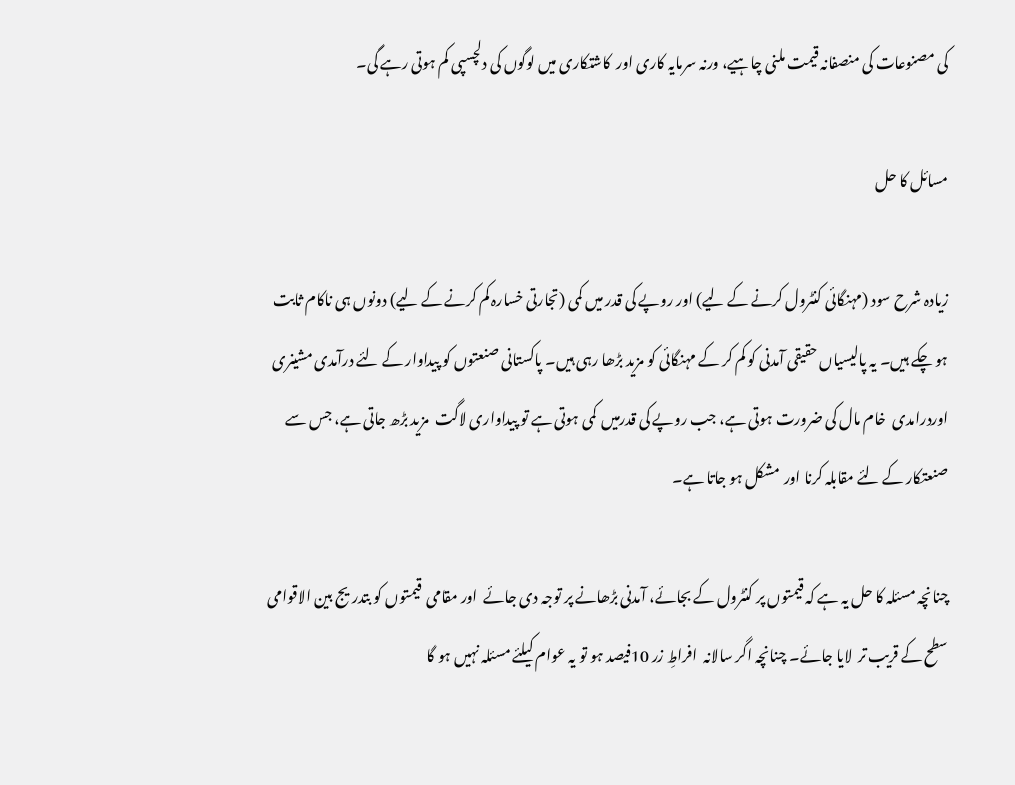کی مصنوعات کی منصفانہ قیمت ملنی چاہیے، ورنہ سرمایہ کاری اور  کاشتکاری میں لوگوں کی دلچسپی کم ہوتی رہے گی۔

مسائل کا حل

زیادہ شرح سود (مہنگائی کنٹرول کرنے کے لیے) اور روپے کی قدر میں کمی (تجارتی خسارہ کم کرنے کے لیے) دونوں ہی ناکام ثابت ہو چکے ہیں۔ یہ پالیسیاں حقیقی آمدنی کو کم کر کے مہنگائی کو مزید بڑھا رہی ہیں۔ پاکستانی صنعتوں کو پیداوار کے لئے درآمدی مشینری اوردرامدی  خام مال کی ضرورت ہوتی ہے، جب روپے کی قدرمیں  کمی ہوتی ہے تو پیداواری لاگت  مزید بڑھ جاتی ہے، جس سے  صنعتکار کے لئے مقابلہ کرنا اور  مشکل ہو جاتا ہے۔

چنانچہ مسئلہ کا حل یہ ہے کہ قیمتوں پر کنٹرول کے بجائے، آمدنی بڑھانے پر توجہ دی جائے  اور مقامی  قیمتوں کو بتدریج بین الاقوامی سطح کے قریب تر  لایا جائے۔ چنانچہ اگر سالانہ  افراطِ زر 10فیصد ہو تو یہ عوام کیلئے مسئلہ نہیں ہو گا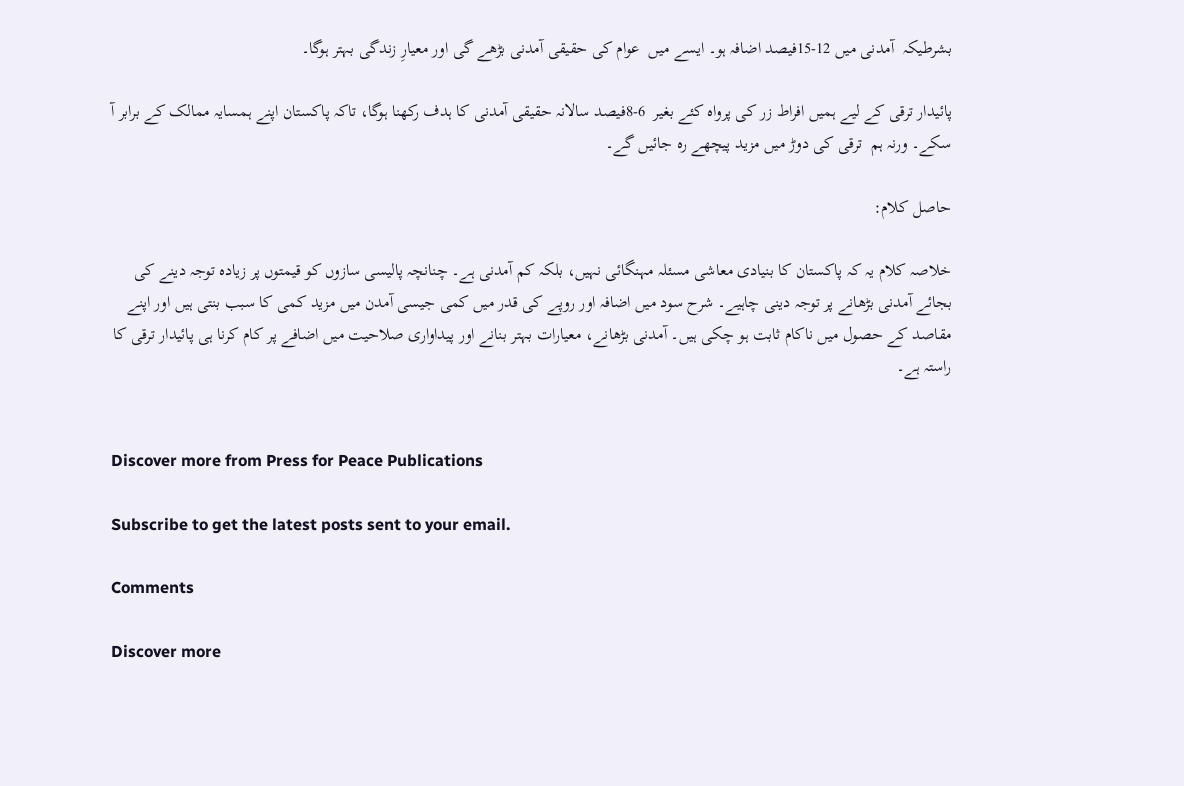بشرطیکہ  آمدنی میں 12-15فیصد اضافہ ہو۔ ایسے میں  عوام کی حقیقی آمدنی بڑھے گی اور معیارِ زندگی بہتر ہوگا۔

پائیدار ترقی کے لیے ہمیں افراط زر کی پرواہ کئے بغیر  6-8فیصد سالانہ حقیقی آمدنی کا ہدف رکھنا ہوگا، تاکہ پاکستان اپنے ہمسایہ ممالک کے برابر آ سکے۔ ورنہ ہم  ترقی کی دوڑ میں مزید پیچھے رہ جائیں گے۔

حاصل کلام:

خلاصہ کلام یہ کہ پاکستان کا بنیادی معاشی مسئلہ مہنگائی نہیں، بلکہ کم آمدنی ہے۔ چنانچہ پالیسی سازوں کو قیمتوں پر زیادہ توجہ دینے کی بجائے آمدنی بڑھانے پر توجہ دینی چاہیے۔ شرح سود میں اضافہ اور روپے کی قدر میں کمی جیسی آمدن میں مزید کمی کا سبب بنتی ہیں اور اپنے مقاصد کے حصول میں ناکام ثابت ہو چکی ہیں۔ آمدنی بڑھانے، معیارات بہتر بنانے اور پیداواری صلاحیت میں اضافے پر کام کرنا ہی پائیدار ترقی کا راستہ ہے۔


Discover more from Press for Peace Publications

Subscribe to get the latest posts sent to your email.

Comments

Discover more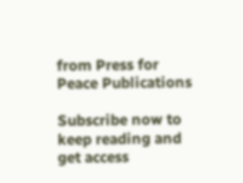from Press for Peace Publications

Subscribe now to keep reading and get access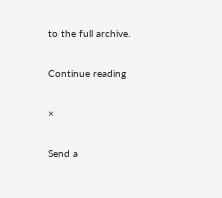to the full archive.

Continue reading

×

Send a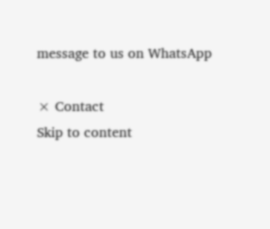message to us on WhatsApp

× Contact
Skip to content